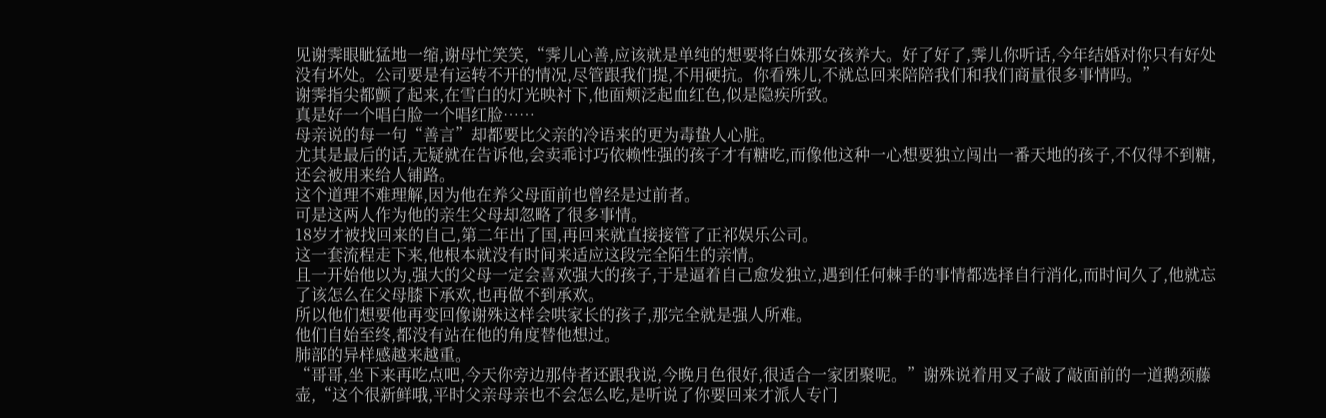见谢霁眼眦猛地一缩,谢母忙笑笑,“霁儿心善,应该就是单纯的想要将白姝那女孩养大。好了好了,霁儿你听话,今年结婚对你只有好处没有坏处。公司要是有运转不开的情况,尽管跟我们提,不用硬抗。你看殊儿,不就总回来陪陪我们和我们商量很多事情吗。”
谢霁指尖都颤了起来,在雪白的灯光映衬下,他面颊泛起血红色,似是隐疾所致。
真是好一个唱白脸一个唱红脸……
母亲说的每一句“善言”却都要比父亲的冷语来的更为毒蛰人心脏。
尤其是最后的话,无疑就在告诉他,会卖乖讨巧依赖性强的孩子才有糖吃,而像他这种一心想要独立闯出一番天地的孩子,不仅得不到糖,还会被用来给人铺路。
这个道理不难理解,因为他在养父母面前也曾经是过前者。
可是这两人作为他的亲生父母却忽略了很多事情。
18岁才被找回来的自己,第二年出了国,再回来就直接接管了正祁娱乐公司。
这一套流程走下来,他根本就没有时间来适应这段完全陌生的亲情。
且一开始他以为,强大的父母一定会喜欢强大的孩子,于是逼着自己愈发独立,遇到任何棘手的事情都选择自行消化,而时间久了,他就忘了该怎么在父母膝下承欢,也再做不到承欢。
所以他们想要他再变回像谢殊这样会哄家长的孩子,那完全就是强人所难。
他们自始至终,都没有站在他的角度替他想过。
肺部的异样感越来越重。
“哥哥,坐下来再吃点吧,今天你旁边那侍者还跟我说,今晚月色很好,很适合一家团聚呢。”谢殊说着用叉子敲了敲面前的一道鹅颈藤壶,“这个很新鲜哦,平时父亲母亲也不会怎么吃,是听说了你要回来才派人专门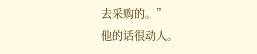去采购的。”
他的话很动人。